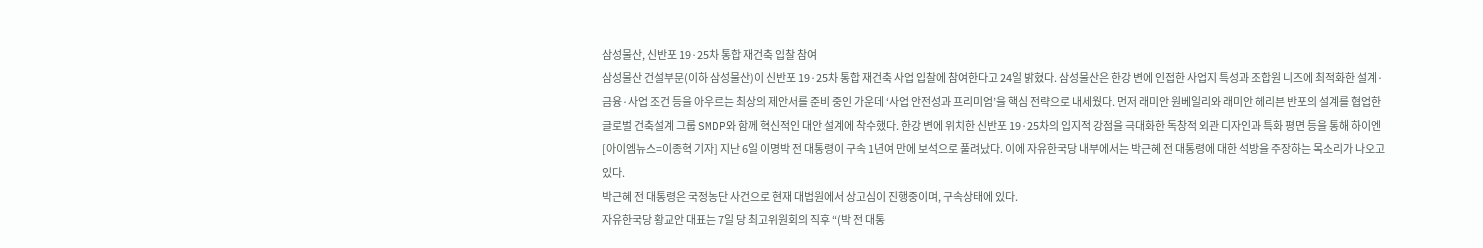삼성물산, 신반포 19·25차 통합 재건축 입찰 참여
삼성물산 건설부문(이하 삼성물산)이 신반포 19·25차 통합 재건축 사업 입찰에 참여한다고 24일 밝혔다. 삼성물산은 한강 변에 인접한 사업지 특성과 조합원 니즈에 최적화한 설계·금융·사업 조건 등을 아우르는 최상의 제안서를 준비 중인 가운데 ‘사업 안전성과 프리미엄’을 핵심 전략으로 내세웠다. 먼저 래미안 원베일리와 래미안 헤리븐 반포의 설계를 협업한 글로벌 건축설계 그룹 SMDP와 함께 혁신적인 대안 설계에 착수했다. 한강 변에 위치한 신반포 19·25차의 입지적 강점을 극대화한 독창적 외관 디자인과 특화 평면 등을 통해 하이엔
[아이엠뉴스=이종혁 기자] 지난 6일 이명박 전 대통령이 구속 1년여 만에 보석으로 풀려났다. 이에 자유한국당 내부에서는 박근혜 전 대통령에 대한 석방을 주장하는 목소리가 나오고 있다.
박근혜 전 대통령은 국정농단 사건으로 현재 대법원에서 상고심이 진행중이며, 구속상태에 있다.
자유한국당 황교안 대표는 7일 당 최고위원회의 직후 “(박 전 대통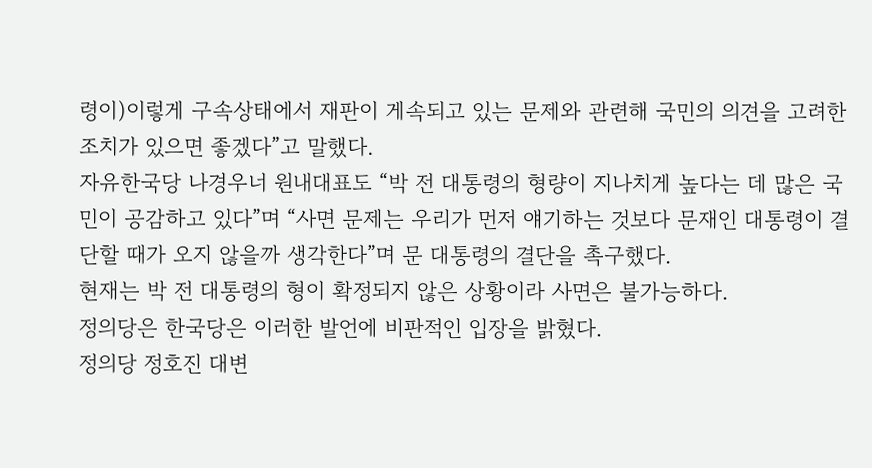령이)이렇게 구속상태에서 재판이 게속되고 있는 문제와 관련해 국민의 의견을 고려한 조치가 있으면 좋겠다”고 말했다.
자유한국당 나경우너 원내대표도 “박 전 대통령의 형량이 지나치게 높다는 데 많은 국민이 공감하고 있다”며 “사면 문제는 우리가 먼저 얘기하는 것보다 문재인 대통령이 결단할 때가 오지 않을까 생각한다”며 문 대통령의 결단을 촉구했다.
현재는 박 전 대통령의 형이 확정되지 않은 상황이라 사면은 불가능하다.
정의당은 한국당은 이러한 발언에 비판적인 입장을 밝혔다.
정의당 정호진 대변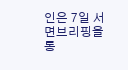인은 7일 서면브리핑을 통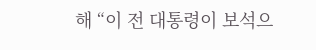해 “이 전 대통령이 보석으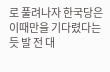로 풀려나자 한국당은 이때만을 기다렸다는 듯 발 전 대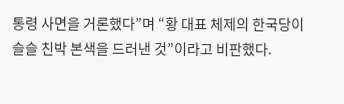통령 사면을 거론했다”며 “황 대표 체제의 한국당이 슬슬 친박 본색을 드러낸 것”이라고 비판했다.